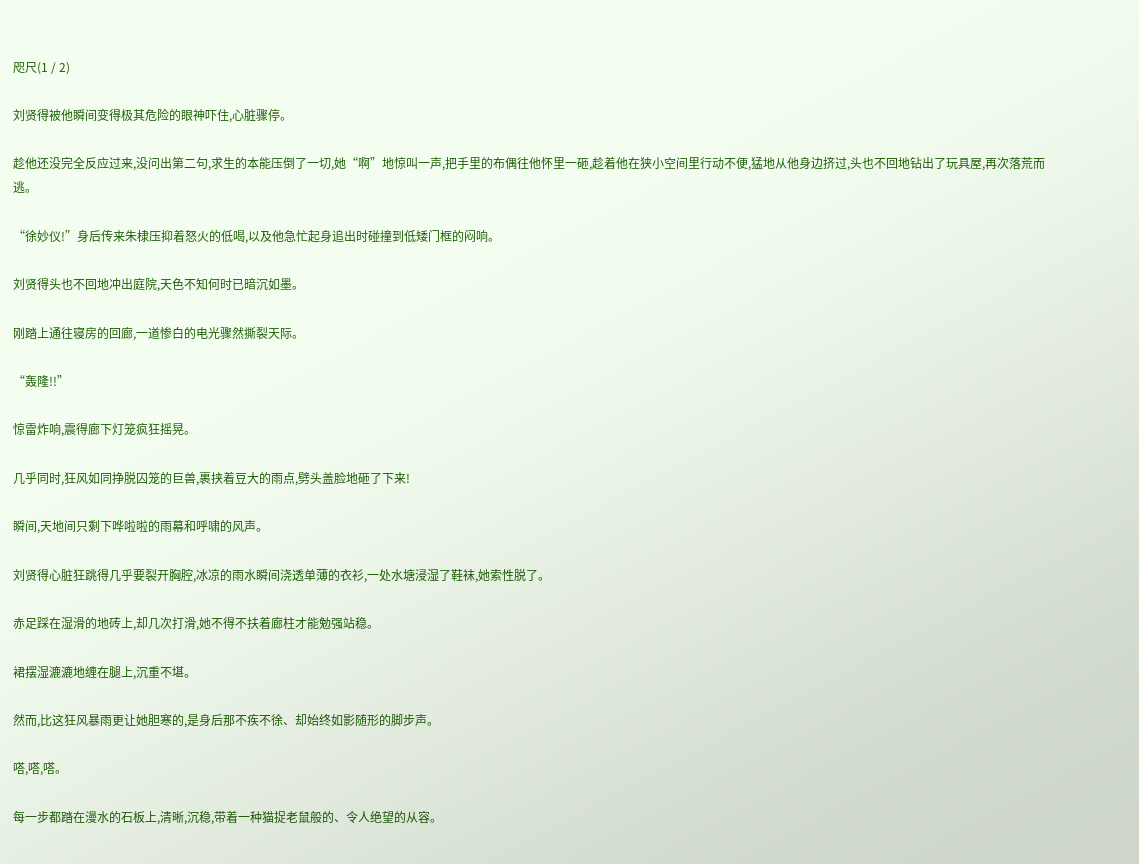咫尺(1 / 2)

刘贤得被他瞬间变得极其危险的眼神吓住,心脏骤停。

趁他还没完全反应过来,没问出第二句,求生的本能压倒了一切,她“啊”地惊叫一声,把手里的布偶往他怀里一砸,趁着他在狭小空间里行动不便,猛地从他身边挤过,头也不回地钻出了玩具屋,再次落荒而逃。

“徐妙仪!”身后传来朱棣压抑着怒火的低喝,以及他急忙起身追出时碰撞到低矮门框的闷响。

刘贤得头也不回地冲出庭院,天色不知何时已暗沉如墨。

刚踏上通往寝房的回廊,一道惨白的电光骤然撕裂天际。

“轰隆!!”

惊雷炸响,震得廊下灯笼疯狂摇晃。

几乎同时,狂风如同挣脱囚笼的巨兽,裹挟着豆大的雨点,劈头盖脸地砸了下来!

瞬间,天地间只剩下哗啦啦的雨幕和呼啸的风声。

刘贤得心脏狂跳得几乎要裂开胸腔,冰凉的雨水瞬间浇透单薄的衣衫,一处水塘浸湿了鞋袜,她索性脱了。

赤足踩在湿滑的地砖上,却几次打滑,她不得不扶着廊柱才能勉强站稳。

裙摆湿漉漉地缠在腿上,沉重不堪。

然而,比这狂风暴雨更让她胆寒的,是身后那不疾不徐、却始终如影随形的脚步声。

嗒,嗒,嗒。

每一步都踏在漫水的石板上,清晰,沉稳,带着一种猫捉老鼠般的、令人绝望的从容。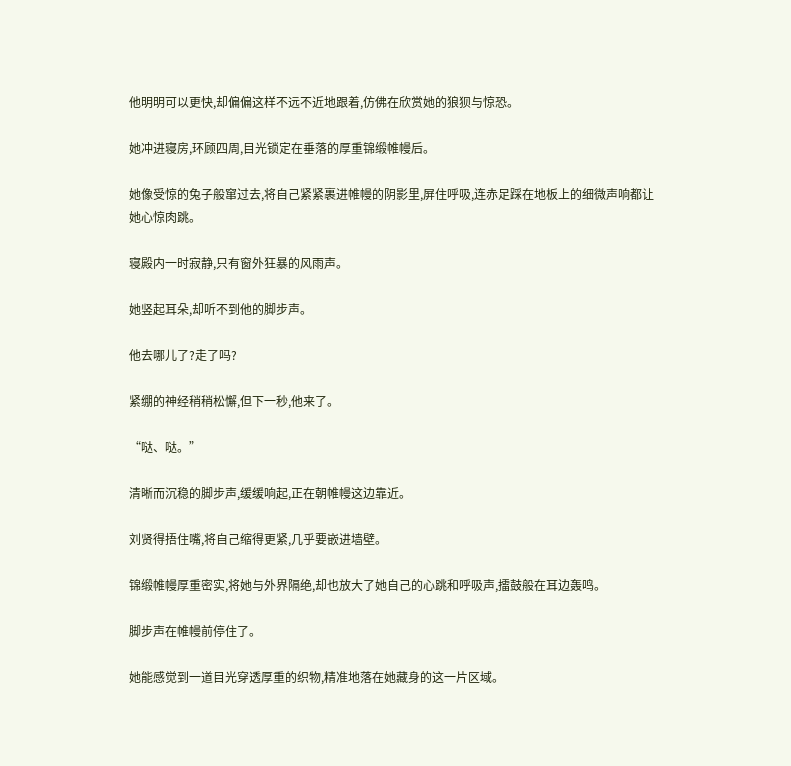他明明可以更快,却偏偏这样不远不近地跟着,仿佛在欣赏她的狼狈与惊恐。

她冲进寝房,环顾四周,目光锁定在垂落的厚重锦缎帷幔后。

她像受惊的兔子般窜过去,将自己紧紧裹进帷幔的阴影里,屏住呼吸,连赤足踩在地板上的细微声响都让她心惊肉跳。

寝殿内一时寂静,只有窗外狂暴的风雨声。

她竖起耳朵,却听不到他的脚步声。

他去哪儿了?走了吗?

紧绷的神经稍稍松懈,但下一秒,他来了。

“哒、哒。”

清晰而沉稳的脚步声,缓缓响起,正在朝帷幔这边靠近。

刘贤得捂住嘴,将自己缩得更紧,几乎要嵌进墙壁。

锦缎帷幔厚重密实,将她与外界隔绝,却也放大了她自己的心跳和呼吸声,擂鼓般在耳边轰鸣。

脚步声在帷幔前停住了。

她能感觉到一道目光穿透厚重的织物,精准地落在她藏身的这一片区域。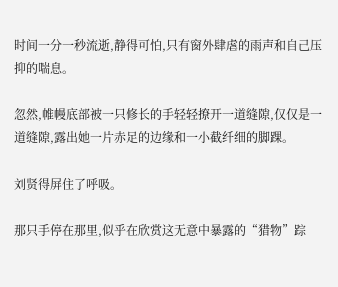时间一分一秒流逝,静得可怕,只有窗外肆虐的雨声和自己压抑的喘息。

忽然,帷幔底部被一只修长的手轻轻撩开一道缝隙,仅仅是一道缝隙,露出她一片赤足的边缘和一小截纤细的脚踝。

刘贤得屏住了呼吸。

那只手停在那里,似乎在欣赏这无意中暴露的“猎物”踪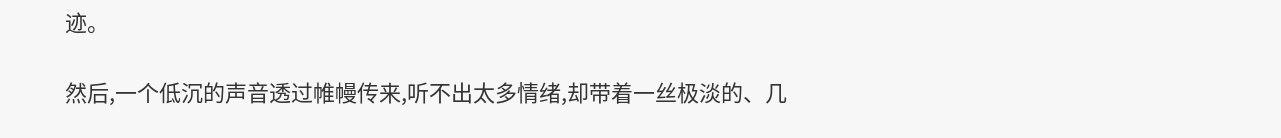迹。

然后,一个低沉的声音透过帷幔传来,听不出太多情绪,却带着一丝极淡的、几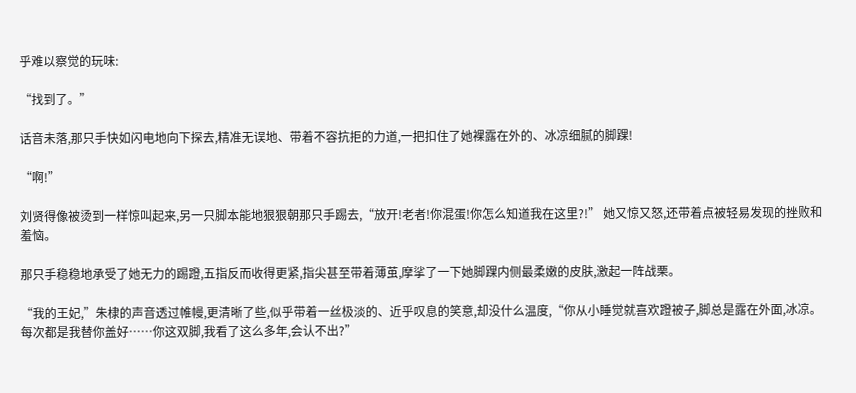乎难以察觉的玩味:

“找到了。”

话音未落,那只手快如闪电地向下探去,精准无误地、带着不容抗拒的力道,一把扣住了她裸露在外的、冰凉细腻的脚踝!

“啊!”

刘贤得像被烫到一样惊叫起来,另一只脚本能地狠狠朝那只手踢去,“放开!老者!你混蛋!你怎么知道我在这里?!” 她又惊又怒,还带着点被轻易发现的挫败和羞恼。

那只手稳稳地承受了她无力的踢蹬,五指反而收得更紧,指尖甚至带着薄茧,摩挲了一下她脚踝内侧最柔嫩的皮肤,激起一阵战栗。

“我的王妃,”朱棣的声音透过帷幔,更清晰了些,似乎带着一丝极淡的、近乎叹息的笑意,却没什么温度,“你从小睡觉就喜欢蹬被子,脚总是露在外面,冰凉。每次都是我替你盖好……你这双脚,我看了这么多年,会认不出?”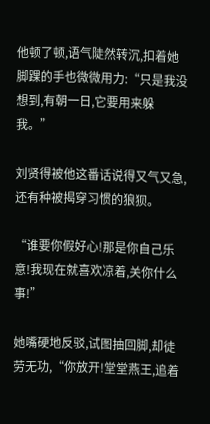他顿了顿,语气陡然转沉,扣着她脚踝的手也微微用力:“只是我没想到,有朝一日,它要用来躲我。”

刘贤得被他这番话说得又气又急,还有种被揭穿习惯的狼狈。

“谁要你假好心!那是你自己乐意!我现在就喜欢凉着,关你什么事!”

她嘴硬地反驳,试图抽回脚,却徒劳无功,“你放开!堂堂燕王,追着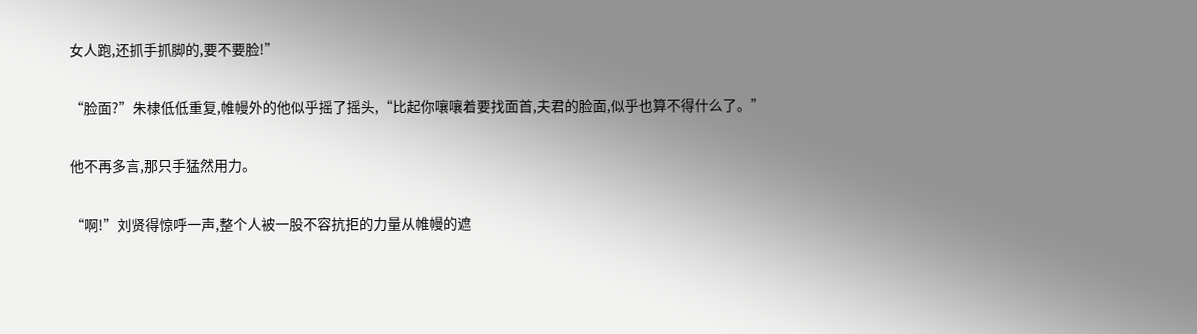女人跑,还抓手抓脚的,要不要脸!”

“脸面?”朱棣低低重复,帷幔外的他似乎摇了摇头,“比起你嚷嚷着要找面首,夫君的脸面,似乎也算不得什么了。”

他不再多言,那只手猛然用力。

“啊!”刘贤得惊呼一声,整个人被一股不容抗拒的力量从帷幔的遮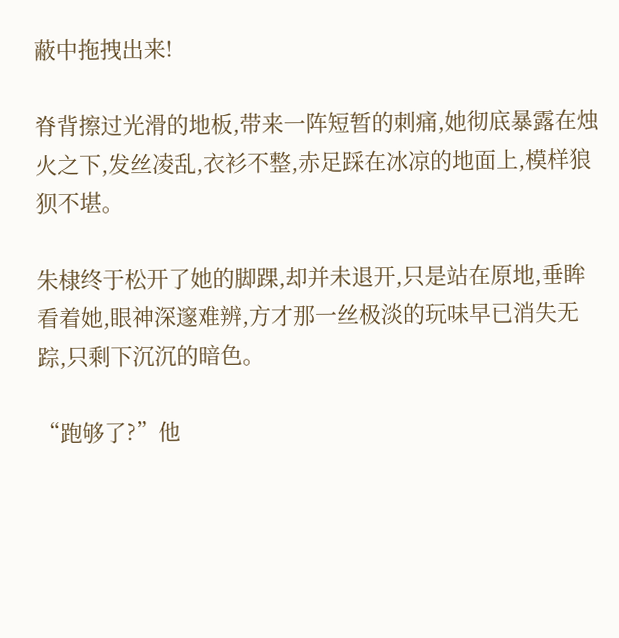蔽中拖拽出来!

脊背擦过光滑的地板,带来一阵短暂的刺痛,她彻底暴露在烛火之下,发丝凌乱,衣衫不整,赤足踩在冰凉的地面上,模样狼狈不堪。

朱棣终于松开了她的脚踝,却并未退开,只是站在原地,垂眸看着她,眼神深邃难辨,方才那一丝极淡的玩味早已消失无踪,只剩下沉沉的暗色。

“跑够了?”他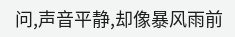问,声音平静,却像暴风雨前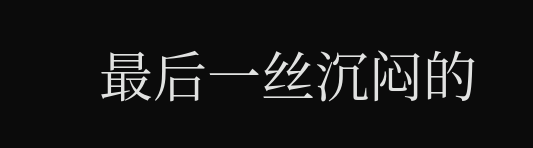最后一丝沉闷的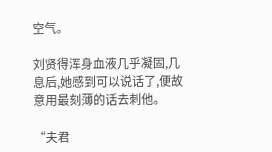空气。

刘贤得浑身血液几乎凝固,几息后,她感到可以说话了,便故意用最刻薄的话去刺他。

“夫君